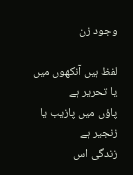وجود زن

لفظ ہیں آنکھوں میں یا تحریر ہے
پاؤں میں پازیب یا زنجیر ہے
زندگی اس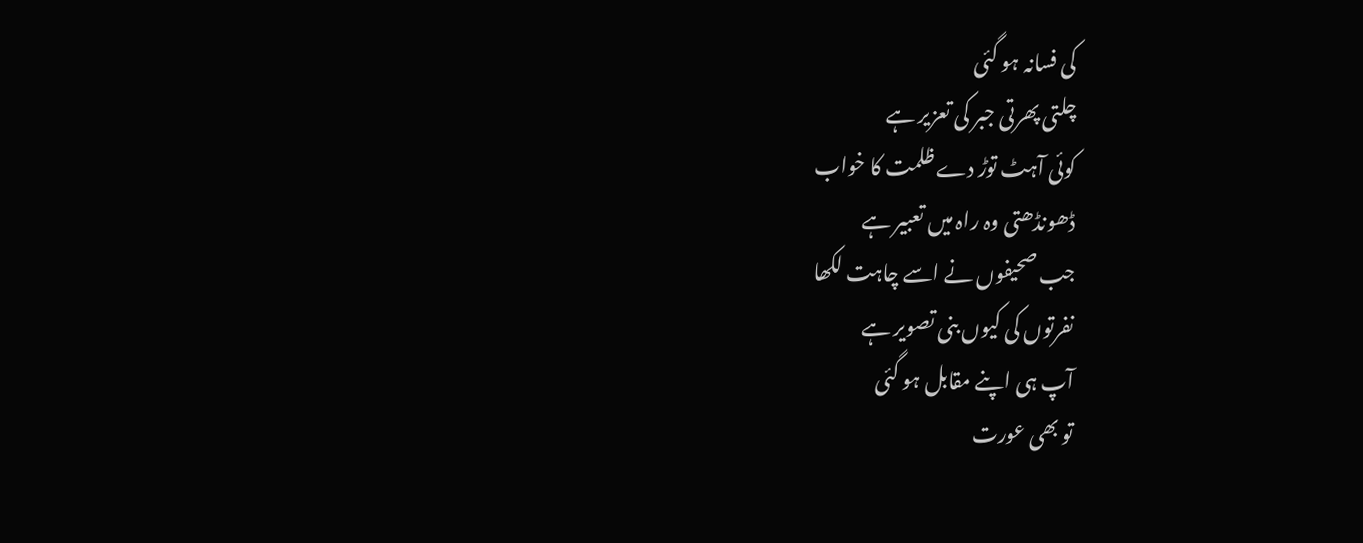کی فسانہ ہو گئی
چلتی پھرتی جبر کی تعزیر ہے
کوئی آہٹ توڑ دے ظلمت کا خواب
ڈھونڈھتی وہ راہ میں تعبیر ہے
جب صحیفوں نے اسے چاہت لکھا
نفرتوں کی کیوں بنی تصویر ہے
آپ ہی اپنے مقابل ہو گئی
تو بھی عورت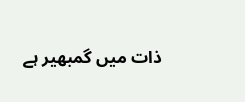ذات میں گمبھیر ہے